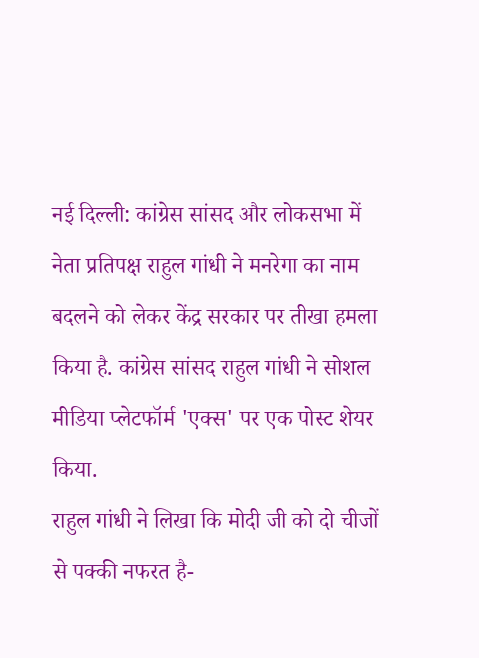नई दिल्ली: कांग्रेस सांसद और लोकसभा में नेता प्रतिपक्ष राहुल गांधी ने मनरेगा का नाम बदलने को लेकर केंद्र सरकार पर तीखा हमला किया है. कांग्रेस सांसद राहुल गांधी ने सोशल मीडिया प्लेटफॉर्म 'एक्स' पर एक पोस्ट शेयर किया.
राहुल गांधी ने लिखा कि मोदी जी को दो चीजों से पक्की नफरत है-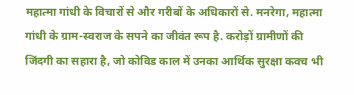महात्मा गांधी के विचारों से और गरीबों के अधिकारों से. मनरेगा, महात्मा गांधी के ग्राम-स्वराज के सपने का जीवंत रूप है. करोड़ों ग्रामीणों की जिंदगी का सहारा है, जो कोविड काल में उनका आर्थिक सुरक्षा कवच भी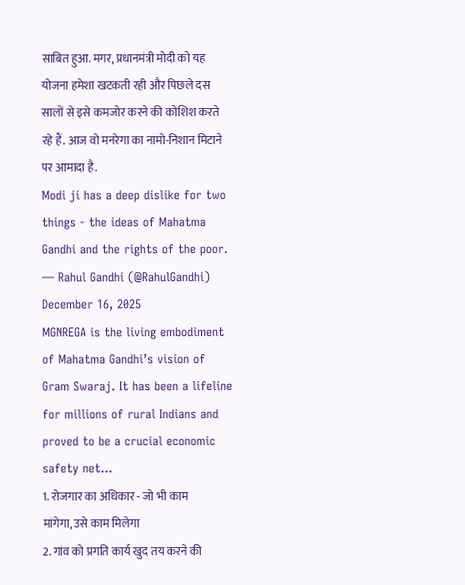साबित हुआ. मगर, प्रधानमंत्री मोदी को यह योजना हमेशा खटकती रही और पिछले दस सालों से इसे कमजोर करने की कोशिश करते रहे हैं. आज वो मनरेगा का नामो-निशान मिटाने पर आमादा है.
Modi ji has a deep dislike for two things - the ideas of Mahatma Gandhi and the rights of the poor.
— Rahul Gandhi (@RahulGandhi) December 16, 2025
MGNREGA is the living embodiment of Mahatma Gandhi’s vision of Gram Swaraj. It has been a lifeline for millions of rural Indians and proved to be a crucial economic safety net…
1. रोजगार का अधिकार - जो भी काम मांगेगा, उसे काम मिलेगा
2. गांव को प्रगति कार्य खुद तय करने की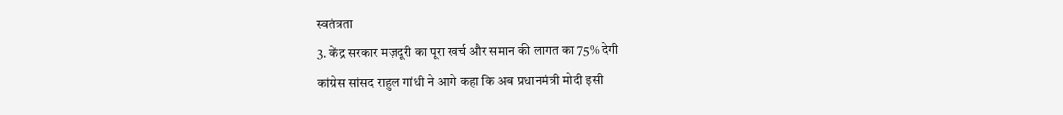स्वतंत्रता
3. केंद्र सरकार मज़दूरी का पूरा खर्च और समान की लागत का 75% देगी
कांग्रेस सांसद राहुल गांधी ने आगे कहा कि अब प्रधानमंत्री मोदी इसी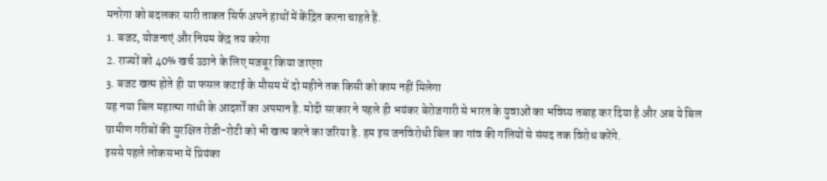मनरेगा को बदलकर सारी ताकत सिर्फ अपने हाथों में केंद्रित करना चाहते हैं.
1. बजट, योजनाएं और नियम केंद्र तय करेगा
2. राज्यों को 40% खर्च उठाने के लिए मजबूर किया जाएगा
3. बजट खत्म होते ही या फसल कटाई के मौसम में दो महीने तक किसी को काम नहीं मिलेगा
यह नया बिल महात्मा गांधी के आदर्शों का अपमान है. मोदी सरकार ने पहले ही भयंकर बेरोजगारी से भारत के युवाओं का भविष्य तबाह कर दिया है और अब ये बिल ग्रामीण गरीबों की सुरक्षित रोजी-रोटी को भी खत्म करने का जरिया है. हम इस जनविरोधी बिल का गांव की गलियों से संसद तक विरोध करेंगे.
इससे पहले लोकसभा में प्रियंका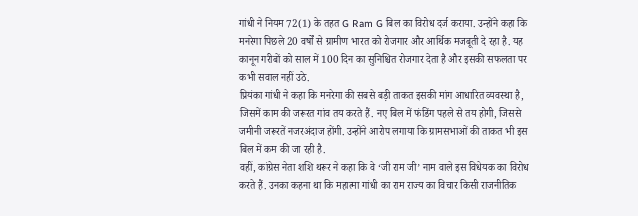गांधी ने नियम 72(1) के तहत G Ram G बिल का विरोध दर्ज कराया. उन्होंने कहा कि मनरेगा पिछले 20 वर्षों से ग्रामीण भारत को रोजगार और आर्थिक मजबूती दे रहा है. यह कानून गरीबों को साल में 100 दिन का सुनिश्चित रोजगार देता है और इसकी सफलता पर कभी सवाल नहीं उठे.
प्रियंका गांधी ने कहा कि मनरेगा की सबसे बड़ी ताकत इसकी मांग आधारित व्यवस्था है, जिसमें काम की जरूरत गांव तय करते हैं. नए बिल में फंडिंग पहले से तय होगी, जिससे जमीनी जरूरतें नजरअंदाज होंगी. उन्होंने आरोप लगाया कि ग्रामसभाओं की ताकत भी इस बिल में कम की जा रही है.
वहीं, कांग्रेस नेता शशि थरूर ने कहा कि वे ‘जी राम जी’ नाम वाले इस विधेयक का विरोध करते हैं. उनका कहना था कि महात्मा गांधी का राम राज्य का विचार किसी राजनीतिक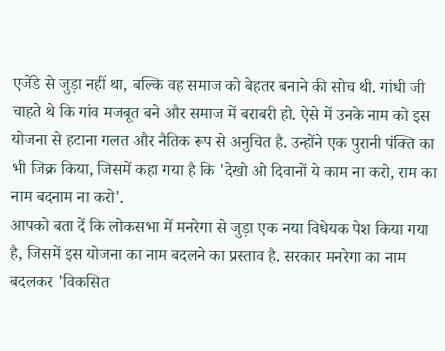एजेंडे से जुड़ा नहीं था, बल्कि वह समाज को बेहतर बनाने की सोच थी. गांधी जी चाहते थे कि गांव मजबूत बने और समाज में बराबरी हो. ऐसे में उनके नाम को इस योजना से हटाना गलत और नैतिक रूप से अनुचित है. उन्होंने एक पुरानी पंक्ति का भी जिक्र किया, जिसमें कहा गया है कि 'देखो ओ दिवानों ये काम ना करो, राम का नाम बदनाम ना करो'.
आपको बता दें कि लोकसभा में मनरेगा से जुड़ा एक नया विधेयक पेश किया गया है, जिसमें इस योजना का नाम बदलने का प्रस्ताव है. सरकार मनरेगा का नाम बदलकर 'विकसित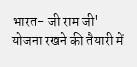भारत- जी राम जी' योजना रखने की तैयारी में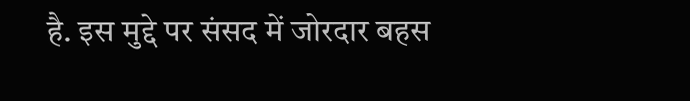है. इस मुद्दे पर संसद में जोरदार बहस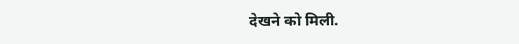देखने को मिली.